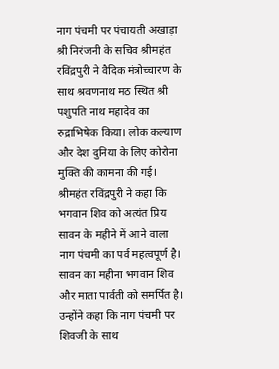नाग पंचमी पर पंचायती अखाड़ा श्री निरंजनी के सचिव श्रीमहंत रविंद्रपुरी ने वैदिक मंत्रोच्चारण के साथ श्रवणनाथ मठ स्थित श्री पशुपति नाथ महादेव का रुद्राभिषेक किया। लोक कल्याण और देश दुनिया के लिए कोरोना मुक्ति की कामना की गई।
श्रीमहंत रविंद्रपुरी ने कहा कि भगवान शिव को अत्यंत प्रिय सावन के महीने में आने वाला नाग पंचमी का पर्व महत्वपूर्ण है। सावन का महीना भगवान शिव और माता पार्वती को समर्पित है। उन्होंने कहा कि नाग पंचमी पर शिवजी के साथ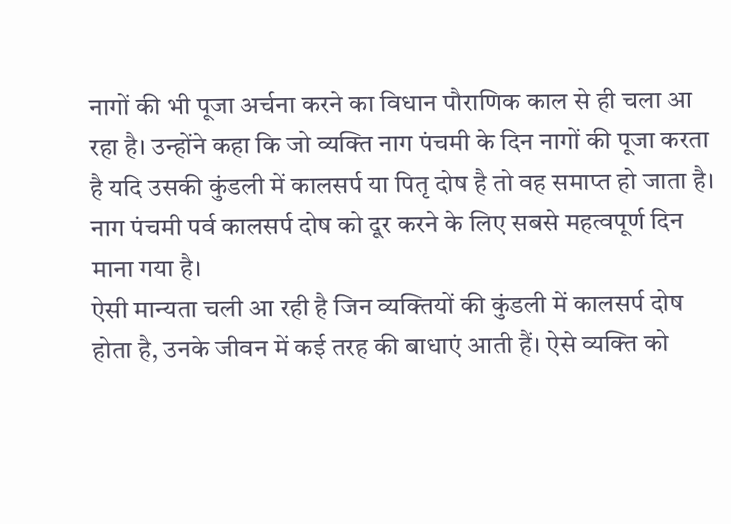नागों की भी पूजा अर्चना करने का विधान पौराणिक काल से ही चला आ रहा है। उन्होंने कहा कि जो व्यक्ति नाग पंचमी के दिन नागों की पूजा करता है यदि उसकी कुंडली में कालसर्प या पितृ दोष है तो वह समाप्त हो जाता है। नाग पंचमी पर्व कालसर्प दोष को दूर करने के लिए सबसे महत्वपूर्ण दिन माना गया है।
ऐसी मान्यता चली आ रही है जिन व्यक्तियों की कुंडली में कालसर्प दोष होता है, उनके जीवन में कई तरह की बाधाएं आती हैं। ऐसे व्यक्ति को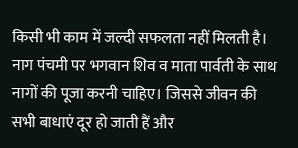किसी भी काम में जल्दी सफलता नहीं मिलती है। नाग पंचमी पर भगवान शिव व माता पार्वती के साथ नागों की पूजा करनी चाहिए। जिससे जीवन की सभी बाधाएं दूर हो जाती हैं और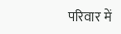परिवार में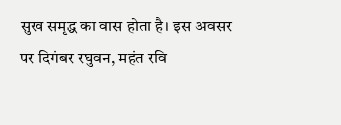सुख समृद्ध का वास होता है। इस अवसर पर दिगंबर रघुवन, महंत रवि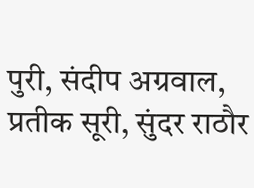पुरी, संदीप अग्रवाल, प्रतीक सूरी, सुंदर राठौर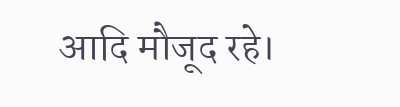आदि मौजूद रहे।